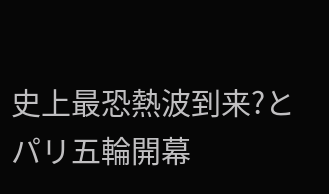史上最恐熱波到来?とパリ五輪開幕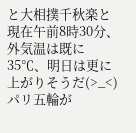と大相撲千秋楽と
現在午前8時30分、外気温は既に35℃、明日は更に上がりそうだ(>_<)パリ五輪が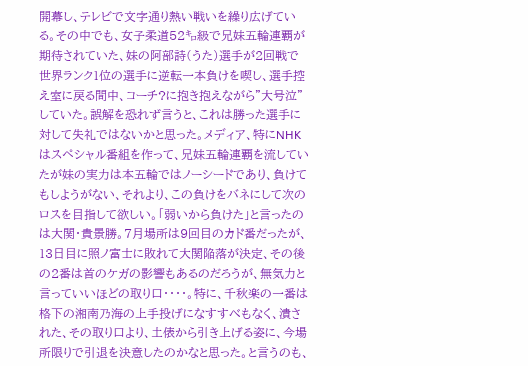開幕し、テレビで文字通り熱い戦いを繰り広げている。その中でも、女子柔道52㌔級で兄妹五輪連覇が期待されていた、妹の阿部詩(うた)選手が2回戦で世界ランク1位の選手に逆転一本負けを喫し、選手控え室に戻る間中、コーチ?に抱き抱えながら”大号泣”していた。誤解を恐れず言うと、これは勝った選手に対して失礼ではないかと思った。メディア、特にNHKはスペシャル番組を作って、兄妹五輪連覇を流していたが妹の実力は本五輪ではノーシードであり、負けてもしようがない、それより、この負けをバネにして次のロスを目指して欲しい。「弱いから負けた」と言ったのは大関・貴景勝。7月場所は9回目のカド番だったが、13日目に照ノ富士に敗れて大関陥落が決定、その後の2番は首のケガの影響もあるのだろうが、無気力と言っていいほどの取り口・・・・。特に、千秋楽の一番は格下の湘南乃海の上手投げになすすべもなく、潰された、その取り口より、土俵から引き上げる姿に、今場所限りで引退を決意したのかなと思った。と言うのも、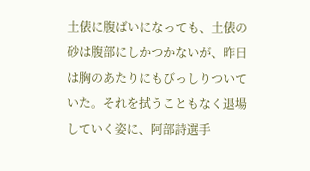土俵に腹ばいになっても、土俵の砂は腹部にしかつかないが、昨日は胸のあたりにもびっしりついていた。それを拭うこともなく退場していく姿に、阿部詩選手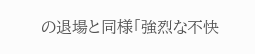の退場と同様「強烈な不快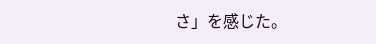さ」を感じた。